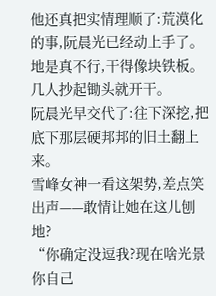他还真把实情理顺了:荒漠化的事,阮晨光已经动上手了。
地是真不行,干得像块铁板。
几人抄起锄头就开干。
阮晨光早交代了:往下深挖,把底下那层硬邦邦的旧土翻上来。
雪峰女神一看这架势,差点笑出声——敢情让她在这儿刨地?
“你确定没逗我?现在啥光景你自己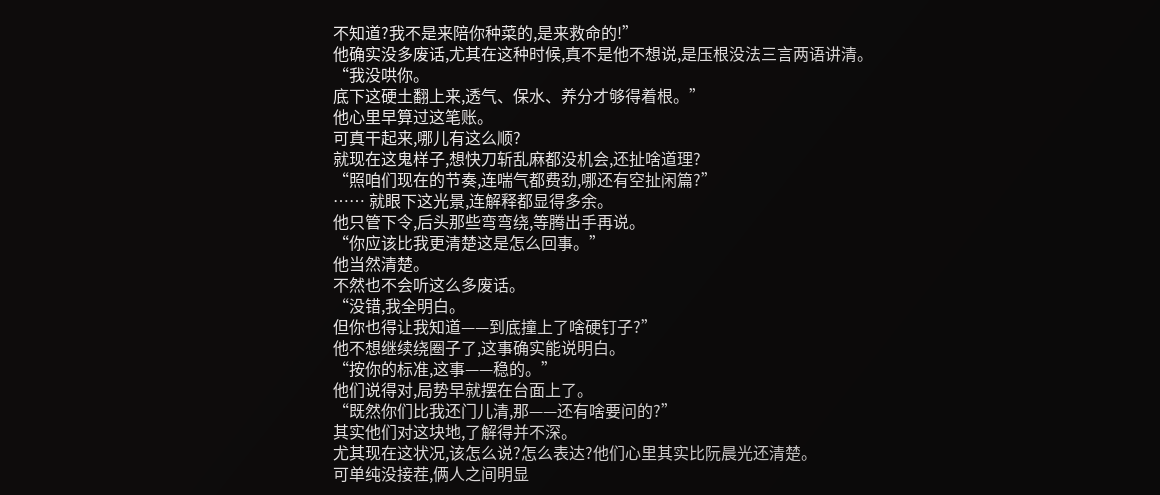不知道?我不是来陪你种菜的,是来救命的!”
他确实没多废话,尤其在这种时候,真不是他不想说,是压根没法三言两语讲清。
“我没哄你。
底下这硬土翻上来,透气、保水、养分才够得着根。”
他心里早算过这笔账。
可真干起来,哪儿有这么顺?
就现在这鬼样子,想快刀斩乱麻都没机会,还扯啥道理?
“照咱们现在的节奏,连喘气都费劲,哪还有空扯闲篇?”
…… 就眼下这光景,连解释都显得多余。
他只管下令,后头那些弯弯绕,等腾出手再说。
“你应该比我更清楚这是怎么回事。”
他当然清楚。
不然也不会听这么多废话。
“没错,我全明白。
但你也得让我知道——到底撞上了啥硬钉子?”
他不想继续绕圈子了,这事确实能说明白。
“按你的标准,这事——稳的。”
他们说得对,局势早就摆在台面上了。
“既然你们比我还门儿清,那——还有啥要问的?”
其实他们对这块地,了解得并不深。
尤其现在这状况,该怎么说?怎么表达?他们心里其实比阮晨光还清楚。
可单纯没接茬,俩人之间明显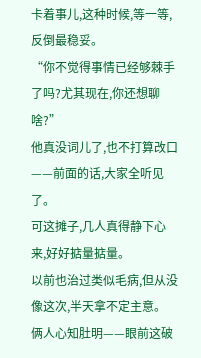卡着事儿,这种时候,等一等,反倒最稳妥。
“你不觉得事情已经够棘手了吗?尤其现在,你还想聊啥?”
他真没词儿了,也不打算改口——前面的话,大家全听见了。
可这摊子,几人真得静下心来,好好掂量掂量。
以前也治过类似毛病,但从没像这次,半天拿不定主意。
俩人心知肚明——眼前这破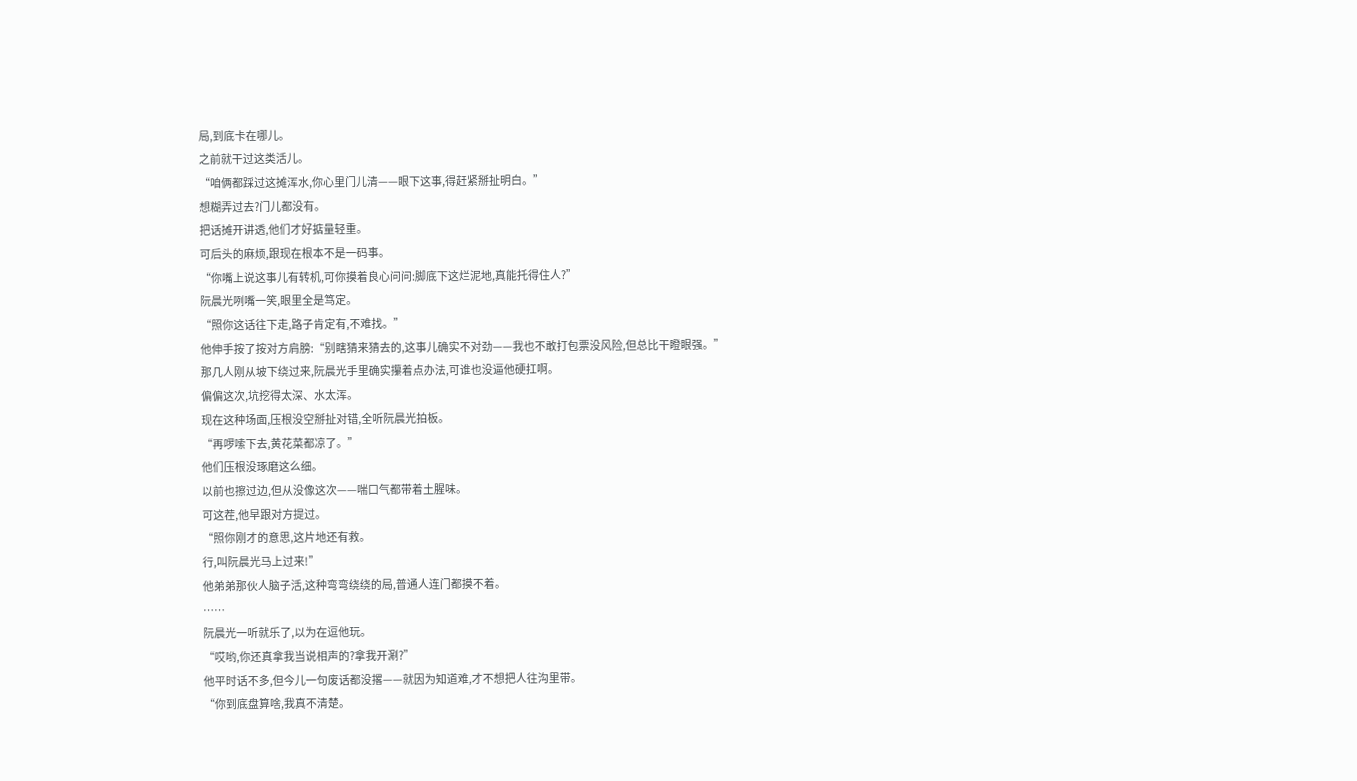局,到底卡在哪儿。
之前就干过这类活儿。
“咱俩都踩过这摊浑水,你心里门儿清——眼下这事,得赶紧掰扯明白。”
想糊弄过去?门儿都没有。
把话摊开讲透,他们才好掂量轻重。
可后头的麻烦,跟现在根本不是一码事。
“你嘴上说这事儿有转机,可你摸着良心问问:脚底下这烂泥地,真能托得住人?”
阮晨光咧嘴一笑,眼里全是笃定。
“照你这话往下走,路子肯定有,不难找。”
他伸手按了按对方肩膀:“别瞎猜来猜去的,这事儿确实不对劲——我也不敢打包票没风险,但总比干瞪眼强。”
那几人刚从坡下绕过来,阮晨光手里确实攥着点办法,可谁也没逼他硬扛啊。
偏偏这次,坑挖得太深、水太浑。
现在这种场面,压根没空掰扯对错,全听阮晨光拍板。
“再啰嗦下去,黄花菜都凉了。”
他们压根没琢磨这么细。
以前也擦过边,但从没像这次——喘口气都带着土腥味。
可这茬,他早跟对方提过。
“照你刚才的意思,这片地还有救。
行,叫阮晨光马上过来!”
他弟弟那伙人脑子活,这种弯弯绕绕的局,普通人连门都摸不着。
……
阮晨光一听就乐了,以为在逗他玩。
“哎哟,你还真拿我当说相声的?拿我开涮?”
他平时话不多,但今儿一句废话都没撂——就因为知道难,才不想把人往沟里带。
“你到底盘算啥,我真不清楚。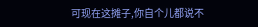可现在这摊子,你自个儿都说不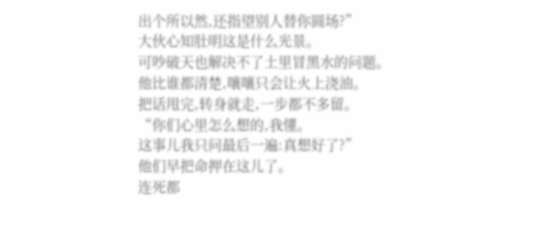出个所以然,还指望别人替你圆场?”
大伙心知肚明这是什么光景。
可吵破天也解决不了土里冒黑水的问题。
他比谁都清楚,嚷嚷只会让火上浇油。
把话甩完,转身就走,一步都不多留。
“你们心里怎么想的,我懂。
这事儿我只问最后一遍:真想好了?”
他们早把命押在这儿了。
连死都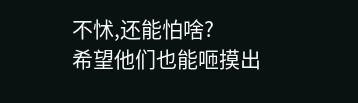不怵,还能怕啥?
希望他们也能咂摸出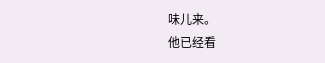味儿来。
他已经看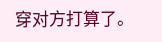穿对方打算了。